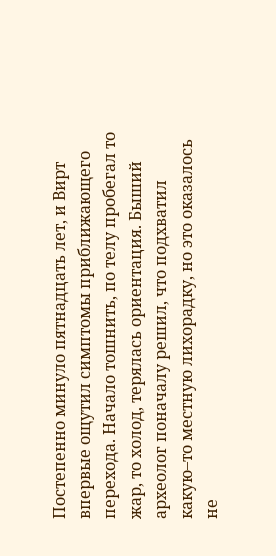Постепенно минуло пятнадцать лет, и Вирт впервые ощутил симптомы приближающего перехода. Начало тошнить, по телу пробегал то жар, то холод, терялась ориентация. Быший археолог поначалу решил, что подхватил какую–то местную лихорадку, но это оказалось не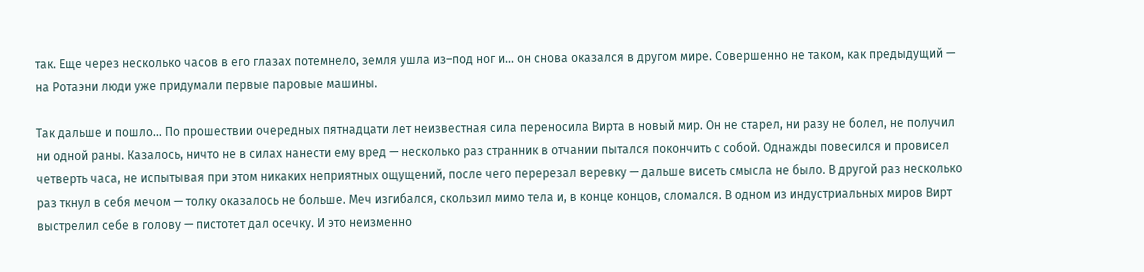так. Еще через несколько часов в его глазах потемнело, земля ушла из–под ног и… он снова оказался в другом мире. Совершенно не таком, как предыдущий — на Ротаэни люди уже придумали первые паровые машины.

Так дальше и пошло… По прошествии очередных пятнадцати лет неизвестная сила переносила Вирта в новый мир. Он не старел, ни разу не болел, не получил ни одной раны. Казалось, ничто не в силах нанести ему вред — несколько раз странник в отчании пытался покончить с собой. Однажды повесился и провисел четверть часа, не испытывая при этом никаких неприятных ощущений, после чего перерезал веревку — дальше висеть смысла не было. В другой раз несколько раз ткнул в себя мечом — толку оказалось не больше. Меч изгибался, скользил мимо тела и, в конце концов, сломался. В одном из индустриальных миров Вирт выстрелил себе в голову — пистотет дал осечку. И это неизменно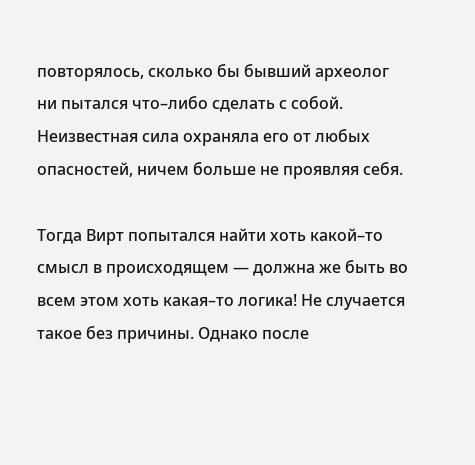повторялось, сколько бы бывший археолог ни пытался что–либо сделать с собой. Неизвестная сила охраняла его от любых опасностей, ничем больше не проявляя себя.

Тогда Вирт попытался найти хоть какой–то смысл в происходящем — должна же быть во всем этом хоть какая–то логика! Не случается такое без причины. Однако после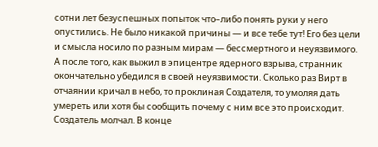сотни лет безуспешных попыток что–либо понять руки у него опустились. Не было никакой причины — и все тебе тут! Его без цели и смысла носило по разным мирам — бессмертного и неуязвимого. А после того, как выжил в эпицентре ядерного взрыва, странник окончательно убедился в своей неуязвимости. Сколько раз Вирт в отчаянии кричал в небо, то проклиная Создателя, то умоляя дать умереть или хотя бы сообщить почему с ним все это происходит. Создатель молчал. В конце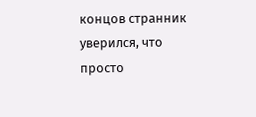концов странник уверился, что просто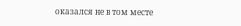оказался не в том месте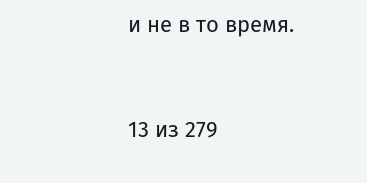и не в то время.



13 из 279